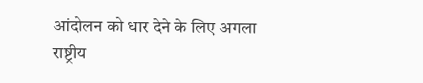आंदोलन को धार देने के लिए अगला राष्ट्रीय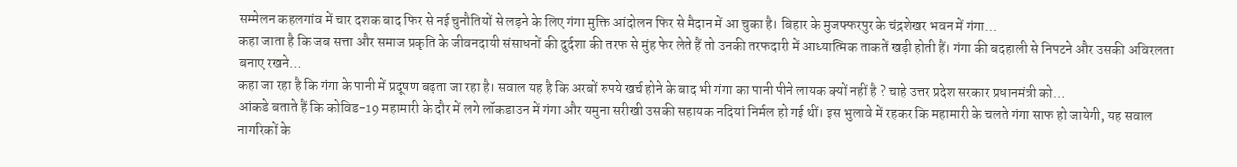सम्मेलन कहलगांव में चार दशक बाद फिर से नई चुनौतियों से लड़ने के लिए गंगा मुक्ति आंदोलन फिर से मैदान में आ चुका है। बिहार के मुजफ्फरपुर के चंद्रशेखर भवन में गंगा…
कहा जाता है कि जब सत्ता और समाज प्रकृति के जीवनदायी संसाधनों की दुर्दशा की तरफ से मुंह फेर लेते हैं तो उनकी तरफदारी में आध्यात्मिक ताकतें खड़ी होती हैं। गंगा की बदहाली से निपटने और उसकी अविरलता बनाए रखने…
कहा जा रहा है कि गंगा के पानी में प्रदूषण बढ़ता जा रहा है। सवाल यह है कि अरबों रुपये खर्च होने के बाद भी गंगा का पानी पीने लायक क्यों नहीं है ? चाहे उत्तर प्रदेश सरकार प्रधानमंत्री को…
आंकडे बताते हैं कि कोविड-19 महामारी के दौर में लगे लॉकडाउन में गंगा और यमुना सरीखी उसकी सहायक नदियां निर्मल हो गई थीं। इस भुलावे में रहकर कि महामारी के चलते गंगा साफ हो जायेगी, यह सवाल नागरिकों के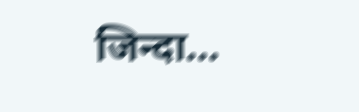जिन्दा…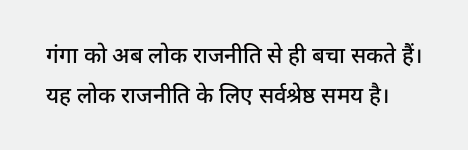गंगा को अब लोक राजनीति से ही बचा सकते हैं। यह लोक राजनीति के लिए सर्वश्रेष्ठ समय है।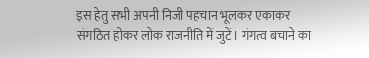इस हेतु सभी अपनी निजी पहचान भूलकर एकाकर संगठित होकर लोक राजनीति में जुटें। गंगत्व बचाने का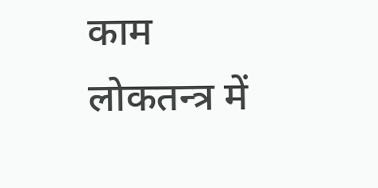काम लोकतन्त्र में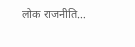लोक राजनीति…